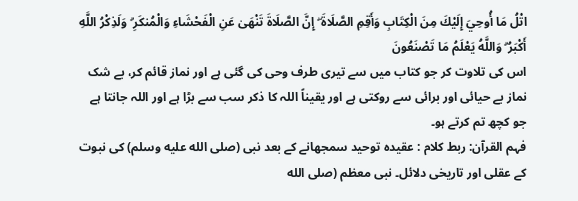اتْلُ مَا أُوحِيَ إِلَيْكَ مِنَ الْكِتَابِ وَأَقِمِ الصَّلَاةَ ۖ إِنَّ الصَّلَاةَ تَنْهَىٰ عَنِ الْفَحْشَاءِ وَالْمُنكَرِ ۗ وَلَذِكْرُ اللَّهِ أَكْبَرُ ۗ وَاللَّهُ يَعْلَمُ مَا تَصْنَعُونَ
اس کی تلاوت کر جو کتاب میں سے تیری طرف وحی کی گئی ہے اور نماز قائم کر، بے شک نماز بے حیائی اور برائی سے روکتی ہے اور یقیناً اللہ کا ذکر سب سے بڑا ہے اور اللہ جانتا ہے جو کچھ تم کرتے ہو۔
فہم القرآن: ربط کلام : عقیدہ توحید سمجھانے کے بعد نبی (صلى الله عليه وسلم) کی نبوت کے عقلی اور تاریخی دلائل۔ نبی معظم (صلى الله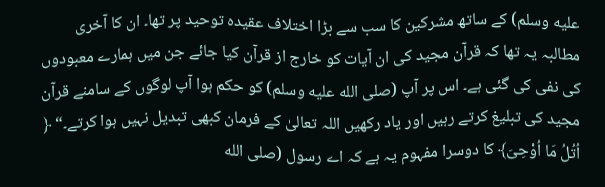عليه وسلم) کے ساتھ مشرکین کا سب سے بڑا اختلاف عقیدہ توحید پر تھا۔ ان کا آخری مطالبہ یہ تھا کہ قرآن مجید کی ان آیات کو خارج از قرآن کیا جائے جن میں ہمارے معبودوں کی نفی کی گئی ہے۔ اس پر آپ (صلى الله عليه وسلم) کو حکم ہوا آپ لوگوں کے سامنے قرآن مجید کی تبلیغ کرتے رہیں اور یاد رکھیں اللہ تعالیٰ کے فرمان کبھی تبدیل نہیں ہوا کرتے۔“ ﴿ اُتُلُ مَا اُوْحِیَ﴾ کا دوسرا مفہوم یہ ہے کہ اے رسول (صلى الله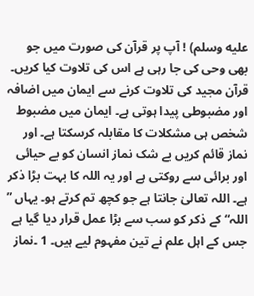عليه وسلم) ! آپ پر قرآن کی صورت میں جو بھی وحی کی جا رہی ہے اس کی تلاوت کیا کریں۔ قرآن مجید کی تلاوت کرنے سے ایمان میں اضافہ اور مضبوطی پیدا ہوتی ہے۔ ایمان میں مضبوط شخص ہی مشکلات کا مقابلہ کرسکتا ہے۔ اور نماز قائم کریں بے شک نماز انسان کو بے حیائی اور برائی سے روکتی ہے اور یہ اللہ کا بہت بڑا ذکر ہے۔ اللہ تعالیٰ جانتا ہے جو کچھ تم کرتے ہو۔ یہاں ” اللہ“ کے ذکر کو سب سے بڑا عمل قرار دیا گیا ہے جس کے اہل علم نے تین مفہوم لیے ہیں۔ 1 ۔نماز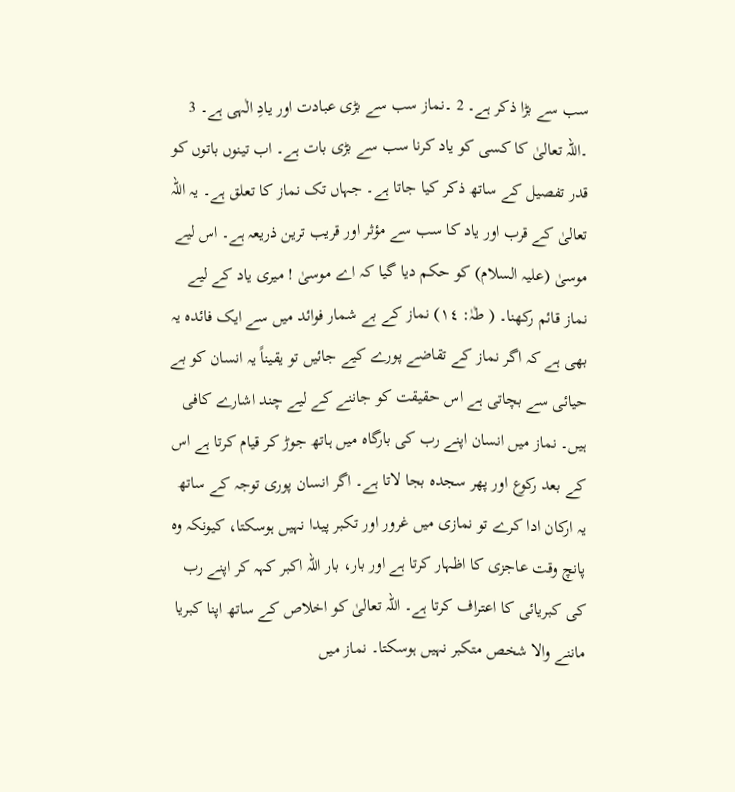سب سے بڑا ذکر ہے۔ 2 ۔نماز سب سے بڑی عبادت اور یادِ الٰہی ہے۔ 3 ۔اللہ تعالیٰ کا کسی کو یاد کرنا سب سے بڑی بات ہے۔ اب تینوں باتوں کو قدر تفصیل کے ساتھ ذکر کیا جاتا ہے۔ جہاں تک نماز کا تعلق ہے۔ یہ اللہ تعالیٰ کے قرب اور یاد کا سب سے مؤثر اور قریب ترین ذریعہ ہے۔ اس لیے موسیٰ (علیہ السلام) کو حکم دیا گیا کہ اے موسیٰ ! میری یاد کے لیے نماز قائم رکھنا۔ ( طٰہٰ: ١٤) نماز کے بے شمار فوائد میں سے ایک فائدہ یہ بھی ہے کہ اگر نماز کے تقاضے پورے کیے جائیں تو یقیناً یہ انسان کو بے حیائی سے بچاتی ہے اس حقیقت کو جاننے کے لیے چند اشارے کافی ہیں۔ نماز میں انسان اپنے رب کی بارگاہ میں ہاتھ جوڑ کر قیام کرتا ہے اس کے بعد رکوع اور پھر سجدہ بجا لاتا ہے۔ اگر انسان پوری توجہ کے ساتھ یہ ارکان ادا کرے تو نمازی میں غرور اور تکبر پیدا نہیں ہوسکتا، کیونکہ وہ پانچ وقت عاجزی کا اظہار کرتا ہے اور بار، بار اللہ اکبر کہہ کر اپنے رب کی کبریائی کا اعتراف کرتا ہے۔ اللہ تعالیٰ کو اخلاص کے ساتھ اپنا کبریا ماننے والا شخص متکبر نہیں ہوسکتا۔ نماز میں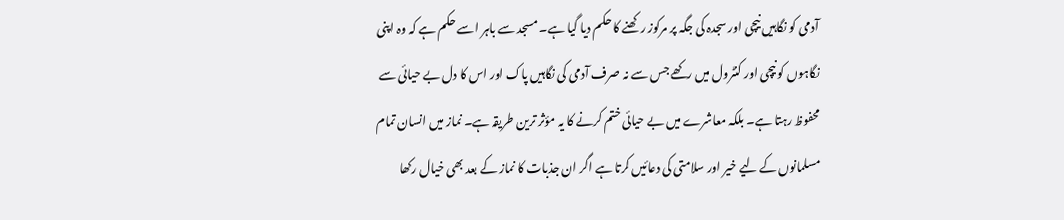آدمی کو نگاہیں نیچی اور سجدہ کی جگہ پر مرکوز رکھنے کا حکم دیا گیا ہے۔ مسجد سے باہر اسے حکم ہے کہ وہ اپنی نگاہوں کو نیچی اور کنٹرول میں رکھے جس سے نہ صرف آدمی کی نگاہیں پاک اور اس کا دل بے حیائی سے محفوظ رہتا ہے۔ بلکہ معاشرے میں بے حیائی ختم کرنے کا یہ مؤثر ترین طریقہ ہے۔ نماز میں انسان تمام مسلمانوں کے لیے خیر اور سلامتی کی دعائیں کرتا ہے اگر ان جذبات کا نماز کے بعد بھی خیال رکھا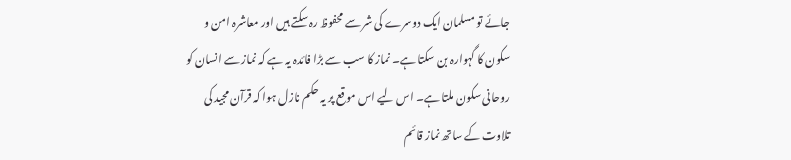جائے تو مسلمان ایک دوسرے کی شر سے محفوظ رہ سکتے ہیں اور معاشرہ امن و سکون کا گہوارہ بن سکتا ہے۔ نماز کا سب سے بڑا فائدہ یہ ہے کہ نماز سے انسان کو روحانی سکون ملتا ہے۔ اس لیے اس موقع پر یہ حکم نازل ہوا کہ قرآن مجید کی تلاوت کے ساتھ نماز قائم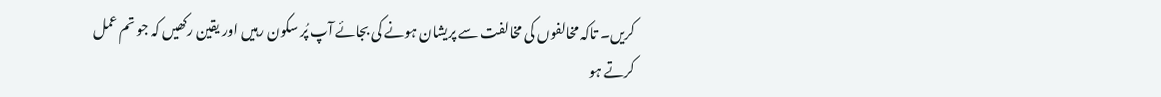کریں۔ تاکہ مخالفوں کی مخالفت سے پریشان ہونے کی بجائے آپ پُر سکون رہیں اور یقین رکھیں کہ جو تم عمل کرتے ہو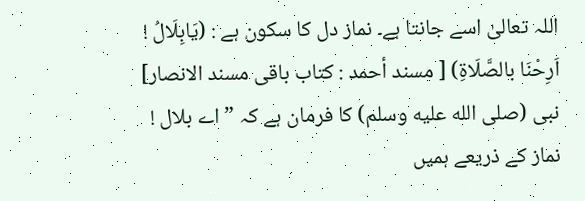اللہ تعالیٰ اسے جانتا ہے۔ نماز دل کا سکون ہے : (یَابِلَالُ ! اَرِحْنَا بالصَّلَاۃِ) [ مسند أحمد : کتاب باقی مسند الانصار] نبی (صلى الله عليه وسلم) کا فرمان ہے کہ ” اے بلال ! نماز کے ذریعے ہمیں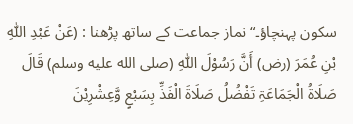سکون پہنچاؤ۔“ نماز جماعت کے ساتھ پڑھنا : (عَنْ عَبْدِ اللّٰہِ بْنِ عُمَرَ (رض) أَنَّ رَسُوْلَ اللّٰہِ (صلى الله عليه وسلم) قَالَ صَلَاۃُ الْجَمَاعَۃِ تَفْضُلُ صَلَاۃَ الْفَذِّ بِسَبْعٍ وَّعِشْرِیْنَ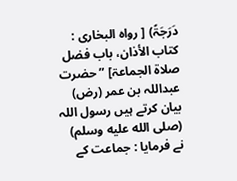دَرَجَۃً) [ رواہ البخاری : کتاب الأذان، باب فضل صلاۃ الجماعۃ] ” حضرت عبداللہ بن عمر (رض) بیان کرتے ہیں رسول اللہ (صلى الله عليه وسلم) نے فرمایا : جماعت کے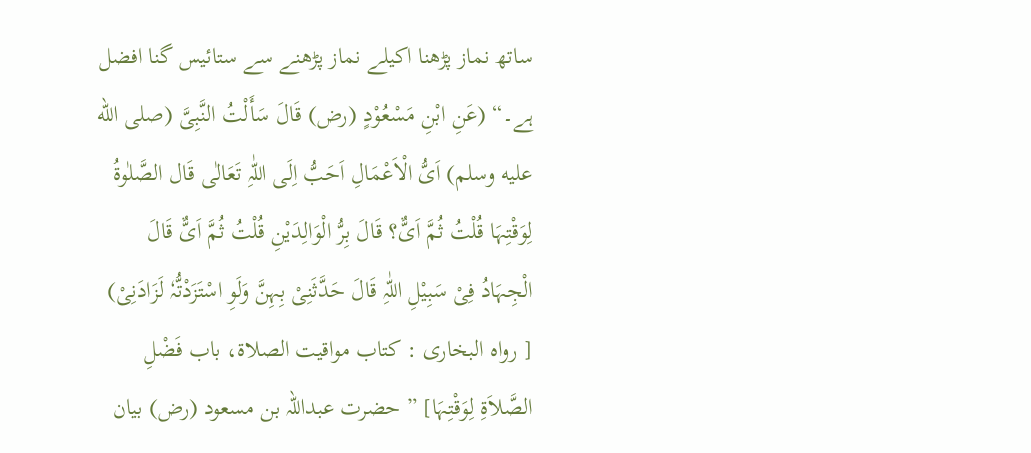ساتھ نماز پڑھنا اکیلے نماز پڑھنے سے ستائیس گنا افضل ہے۔“ (عَنِ ابْنِ مَسْعُوْدٍ (رض) قَالَ سَأَلْتُ النَّبِیَّ (صلى الله عليه وسلم) اَیُّ الْاَعْمَالِ اَحَبُّ اِلَی اللّٰہِ تَعَالٰی قَال الصَّلٰوۃُ لِوَقْتِہَا قُلْتُ ثُمَّ اَیٌّ؟ قَالَ بِرُّ الْوَالِدَیْنِ قُلْتُ ثُمَّ اَیٌّ قَالَ الْجِہَادُ فِیْ سَبِیْلِ اللّٰہِ قَالَ حَدَّثَنِیْ بِہِنَّ وَلَوِ اسْتَزَدْتُّہٗ لَزَادَنِیْ) [ رواہ البخاری : کتاب مواقیت الصلاۃ، باب فَضْلِ الصَّلاَۃِ لِوَقْتِہَا] ” حضرت عبداللہ بن مسعود (رض) بیان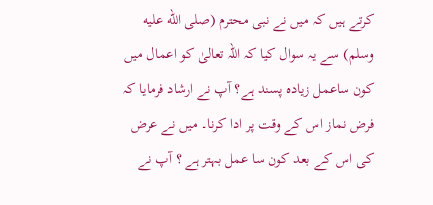کرتے ہیں کہ میں نے نبی محترم (صلى الله عليه وسلم) سے یہ سوال کیا کہ اللہ تعالیٰ کو اعمال میں کون ساعمل زیادہ پسند ہے؟ آپ نے ارشاد فرمایا کہ فرض نماز اس کے وقت پر ادا کرنا۔ میں نے عرض کی اس کے بعد کون سا عمل بہتر ہے ؟ آپ نے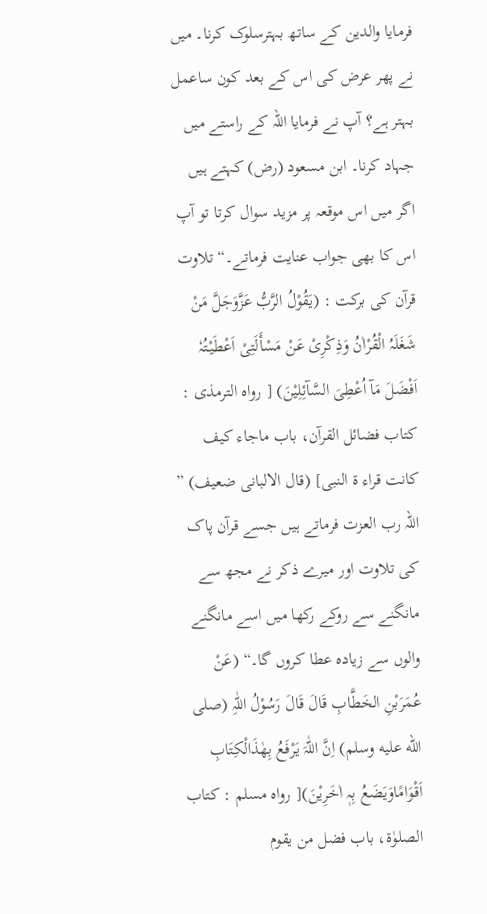فرمایا والدین کے ساتھ بہترسلوک کرنا۔ میں نے پھر عرض کی اس کے بعد کون ساعمل بہتر ہے؟ آپ نے فرمایا اللہ کے راستے میں جہاد کرنا۔ ابن مسعود (رض) کہتے ہیں اگر میں اس موقعہ پر مزید سوال کرتا تو آپ اس کا بھی جواب عنایت فرماتے۔“ تلاوت قرآن کی برکت : (یَقُوْلُ الرَّبُّ عَزَّوَجَلَّ مَنْ شَغَلَہُ الْقُرْاٰنُ وَذِکْرِیْ عَنْ مَسْأَلَتِیْ اَعْطَیْتُہٗ اَفْضَلَ مَآ اُعْطِیَ السَّآئِلِیْنَ) [ رواہ الترمذی : کتاب فضائل القرآن، باب ماجاء کیف کانت قراء ۃ النبی] (قال الالبانی ضعیف) ” اللہ رب العزت فرماتے ہیں جسے قرآن پاک کی تلاوت اور میرے ذکر نے مجھ سے مانگنے سے روکے رکھا میں اسے مانگنے والوں سے زیادہ عطا کروں گا۔“ (عَنْ عُمَرَبْنِ الخَطَّابِ قَالَ قَالَ رَسُوْلُ اللّٰہِ (صلى الله عليه وسلم) اِنَّ اللّٰہَ یَرْفَعُ بِھٰذَالْکِتَابِ اَقْوَامًاوَیَضَعُ بِہٖ اٰخَرِیْنَ)[ رواہ مسلم : کتاب الصلوٰۃ، باب فضل من یقوم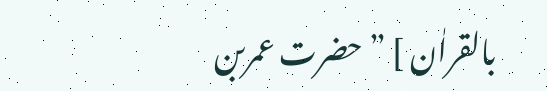بالقراٰن ] ” حضرت عمربن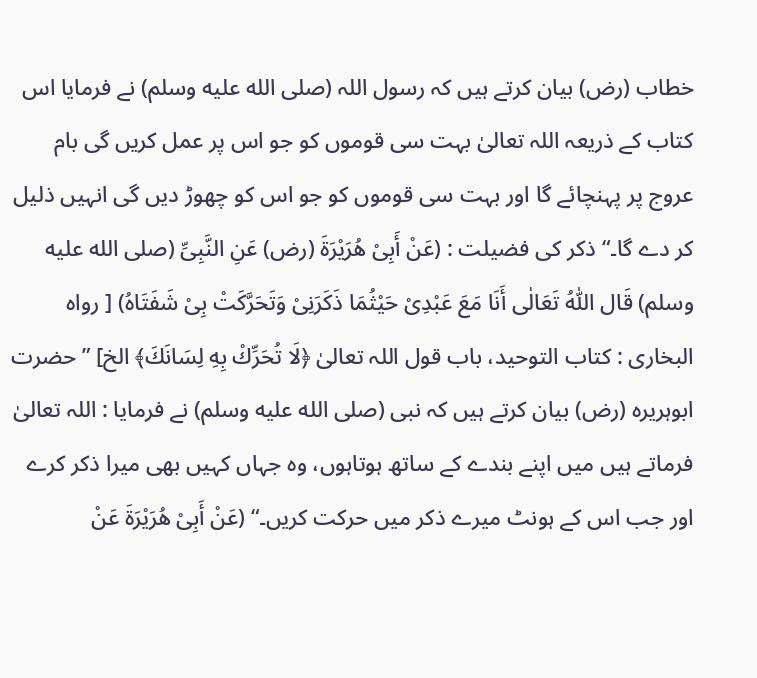خطاب (رض) بیان کرتے ہیں کہ رسول اللہ (صلى الله عليه وسلم) نے فرمایا اس کتاب کے ذریعہ اللہ تعالیٰ بہت سی قوموں کو جو اس پر عمل کریں گی بام عروج پر پہنچائے گا اور بہت سی قوموں کو جو اس کو چھوڑ دیں گی انہیں ذلیل کر دے گا۔“ ذکر کی فضیلت : (عَنْ أَبِیْ ھُرَیْرَۃَ (رض) عَنِ النَّبِیِّ (صلى الله عليه وسلم) قَال اللّٰہُ تَعَالٰی أَنَا مَعَ عَبْدِیْ حَیْثُمَا ذَکَرَنِیْ وَتَحَرَّکَتْ بِیْ شَفَتَاہُ) [ رواہ البخاری : کتاب التوحید، باب قول اللہ تعالیٰ ﴿لَا تُحَرِّكْ بِهِ لِسَانَكَ﴾ الخ] ” حضرت ابوہریرہ (رض) بیان کرتے ہیں کہ نبی (صلى الله عليه وسلم) نے فرمایا : اللہ تعالیٰ فرماتے ہیں میں اپنے بندے کے ساتھ ہوتاہوں، وہ جہاں کہیں بھی میرا ذکر کرے اور جب اس کے ہونٹ میرے ذکر میں حرکت کریں۔“ (عَنْ أَبِیْ ھُرَیْرَۃَ عَنْ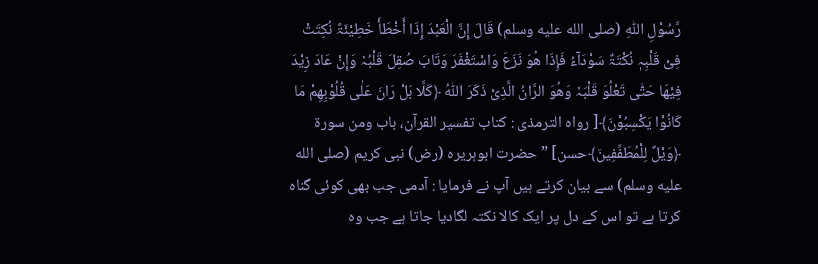رَّسُوْلِ اللّٰہِ (صلى الله عليه وسلم) قَالَ إِنَّ الْعَبْدَ إِذَا أَخْطَأَ خَطِیْئَۃً نُکِتَتْ فِیْ قَلْبِہٖ نُکْتَۃٌ سَوْدَآءُ فَإِذَا ھُوَ نَزَعَ وَاسْتَغْفَرَ وَتَابَ صُقِلَ قَلْبُہٗ وَإِنْ عَادَ زِیْدَ فِیْھَا حَتّٰی تَعْلُوَ قَلْبَہٗ وَھُوَ الرَّانُ الَّذِیْ ذَکَرَ اللّٰہُ ﴿کَلَّا بَلْ رَانَ عَلٰی قُلُوْبِھِمْ مَا کَانُوْا یَکْسِبُوْنَ﴾[ رواہ الترمذی : کتاب تفسیر القرآن، باب ومن سورۃ ﴿وَيْلٌ لِلْمُطَفِّفِينَ﴾حسن] ” حضرت ابوہریرہ (رض) نبی کریم (صلى الله عليه وسلم) سے بیان کرتے ہیں آپ نے فرمایا : آدمی جب بھی کوئی گناہ کرتا ہے تو اس کے دل پر ایک کالا نکتہ لگادیا جاتا ہے جب وہ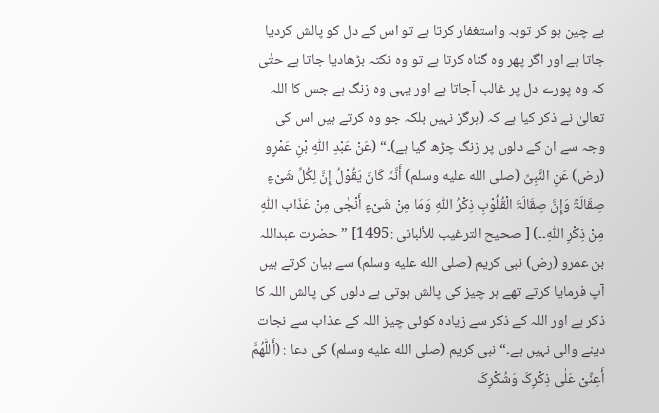بے چین ہو کر توبہ واستغفار کرتا ہے تو اس کے دل کو پالش کردیا جاتا ہے اور اگر پھر وہ گناہ کرتا ہے تو وہ نکتہ بڑھادیا جاتا ہے حتٰی کہ وہ پورے دل پر غالب آجاتا ہے اور یہی وہ زنگ ہے جس کا اللہ تعالیٰ نے ذکر کیا ہے کہ (ہرگز نہیں بلکہ جو وہ کرتے ہیں اس کی وجہ سے ان کے دلوں پر زنگ چڑھ گیا ہے)۔“ (عَنْ عَبْدِ اللّٰہِ بْنِ عَمْرٍو (رض) عَنِ النَّبِیِّ (صلى الله عليه وسلم) أَنَّہٗ کَانَ یَقُوْلُ إِنَّ لِکُلِّ شَیْءٍ صِقَالَۃً وَإِنَّ صِقَالَۃَ الْقُلُوْبِ ذِکْرُ اللّٰہِ وَمَا مِنْ شَیْءٍ أَنْجٰی مِنْ عَذَاب اللّٰہِ مِنْ ذِکْرِ اللّٰہِ۔۔) [ صحیح الترغیب للألبانی :1495] ” حضرت عبداللہ بن عمرو (رض) نبی کریم (صلى الله عليه وسلم) سے بیان کرتے ہیں آپ فرمایا کرتے تھے ہر چیز کی پالش ہوتی ہے دلوں کی پالش اللہ کا ذکر ہے اور اللہ کے ذکر سے زیادہ کوئی چیز اللہ کے عذاب سے نجات دینے والی نہیں ہے۔“ نبی کریم (صلى الله عليه وسلم) کی دعا : (أَللّٰھُمَّ أَعِنِّیْ عَلٰی ذِکْرِکَ وَشُکْرِکَ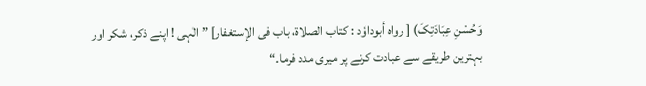وَحُسْنِ عِبَادَتِکَ) [ رواہ أبوداوٗد : کتاب الصلاۃ، باب فی الإستغفار] ” الٰہی ! اپنے ذکر، شکر اور بہترین طریقے سے عبادت کرنے پر میری مدد فرما۔“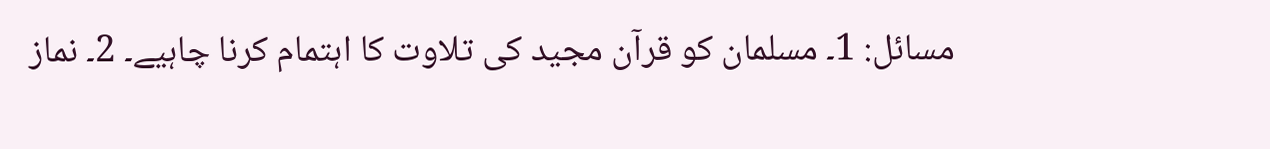مسائل: 1۔ مسلمان کو قرآن مجید کی تلاوت کا اہتمام کرنا چاہیے۔ 2۔ نماز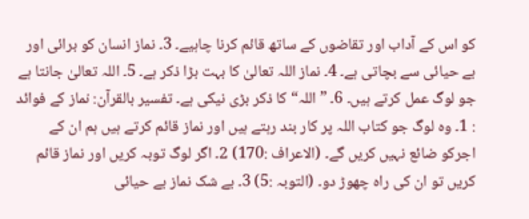کو اس کے آداب اور تقاضوں کے ساتھ قائم کرنا چاہیے۔ 3۔ نماز انسان کو برائی اور بے حیائی سے بچاتی ہے۔ 4۔ نماز اللہ تعالیٰ کا بہت بڑا ذکر ہے۔ 5۔ اللہ تعالیٰ جانتا ہے جو لوگ عمل کرتے ہیں۔ 6۔ ” اللہ“ کا ذکر بڑی نیکی ہے۔ تفسیر بالقرآن: نماز کے فوائد : 1۔ وہ لوگ جو کتاب اللہ پر کار بند رہتے ہیں اور نماز قائم کرتے ہیں ہم ان کے اجرکو ضائع نہیں کریں گے۔ (الاعراف :170) 2۔ اگر لوگ توبہ کریں اور نماز قائم کریں تو ان کی راہ چھوڑ دو۔ (التوبہ :5) 3۔ بے شک نماز بے حیائی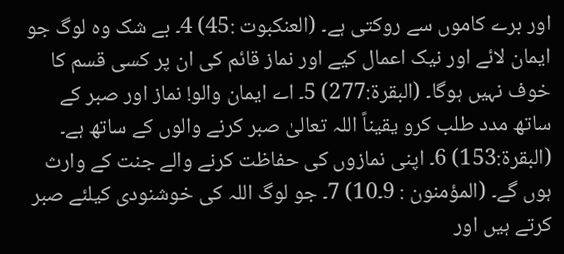اور برے کاموں سے روکتی ہے۔ (العنکبوت :45) 4۔ بے شک وہ لوگ جو ایمان لائے اور نیک اعمال کیے اور نماز قائم کی ان پر کسی قسم کا خوف نہیں ہوگا۔ (البقرۃ:277) 5۔ اے ایمان والو! نماز اور صبر کے ساتھ مدد طلب کرو یقیناً اللہ تعالیٰ صبر کرنے والوں کے ساتھ ہے۔ (البقرۃ:153) 6۔ اپنی نمازوں کی حفاظت کرنے والے جنت کے وارث ہوں گے۔ (المؤمنون : 9۔10) 7۔ جو لوگ اللہ کی خوشنودی کیلئے صبر کرتے ہیں اور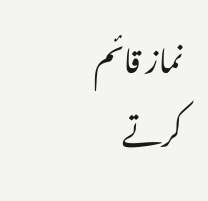نماز قائم کرتے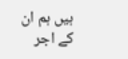ہیں ہم ان کے اجر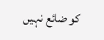کو ضائع نہیں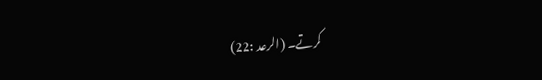کرتے۔ (الرعد :22)